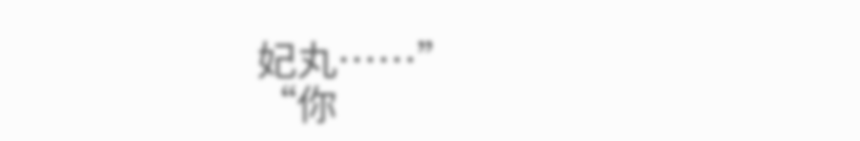妃丸……”
“你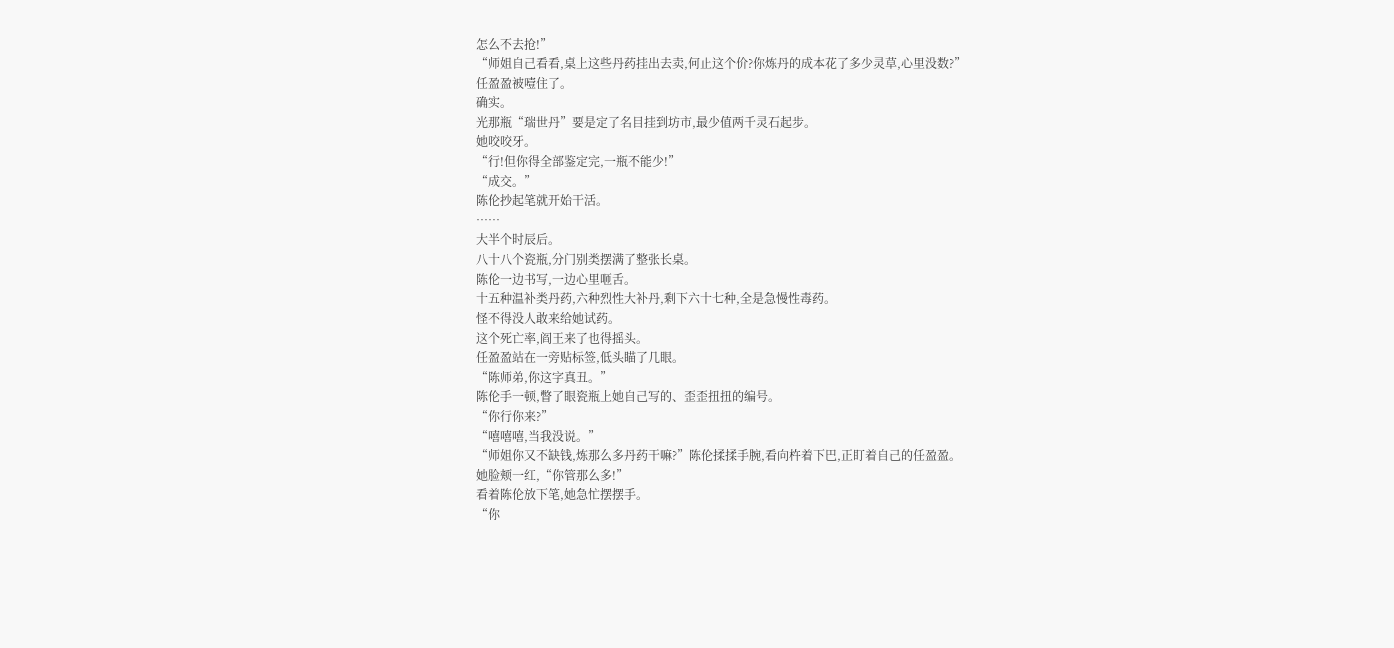怎么不去抢!”
“师姐自己看看,桌上这些丹药挂出去卖,何止这个价?你炼丹的成本花了多少灵草,心里没数?”
任盈盈被噎住了。
确实。
光那瓶“瑞世丹”要是定了名目挂到坊市,最少值两千灵石起步。
她咬咬牙。
“行!但你得全部鉴定完,一瓶不能少!”
“成交。”
陈伦抄起笔就开始干活。
……
大半个时辰后。
八十八个瓷瓶,分门别类摆满了整张长桌。
陈伦一边书写,一边心里咂舌。
十五种温补类丹药,六种烈性大补丹,剩下六十七种,全是急慢性毒药。
怪不得没人敢来给她试药。
这个死亡率,阎王来了也得摇头。
任盈盈站在一旁贴标签,低头瞄了几眼。
“陈师弟,你这字真丑。”
陈伦手一顿,瞥了眼瓷瓶上她自己写的、歪歪扭扭的编号。
“你行你来?”
“嘻嘻嘻,当我没说。”
“师姐你又不缺钱,炼那么多丹药干嘛?”陈伦揉揉手腕,看向杵着下巴,正盯着自己的任盈盈。
她脸颊一红,“你管那么多!”
看着陈伦放下笔,她急忙摆摆手。
“你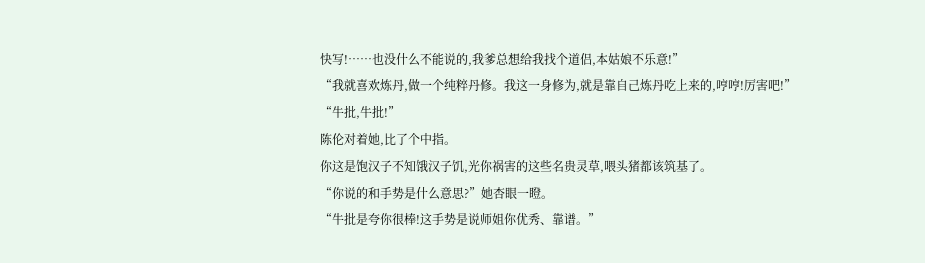快写!……也没什么不能说的,我爹总想给我找个道侣,本姑娘不乐意!”
“我就喜欢炼丹,做一个纯粹丹修。我这一身修为,就是靠自己炼丹吃上来的,哼哼!厉害吧!”
“牛批,牛批!”
陈伦对着她,比了个中指。
你这是饱汉子不知饿汉子饥,光你祸害的这些名贵灵草,喂头猪都该筑基了。
“你说的和手势是什么意思?”她杏眼一瞪。
“牛批是夸你很棒!这手势是说师姐你优秀、靠谱。”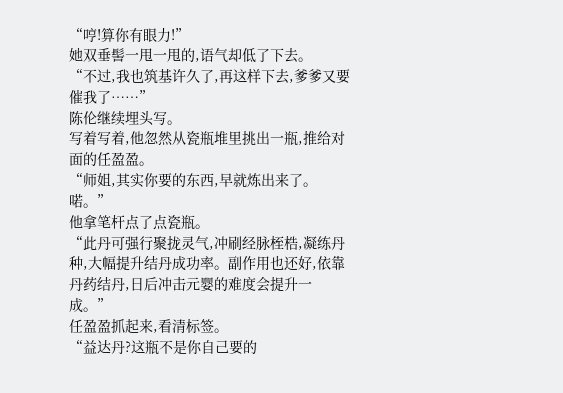“哼!算你有眼力!”
她双垂髻一甩一甩的,语气却低了下去。
“不过,我也筑基许久了,再这样下去,爹爹又要催我了……”
陈伦继续埋头写。
写着写着,他忽然从瓷瓶堆里挑出一瓶,推给对面的任盈盈。
“师姐,其实你要的东西,早就炼出来了。喏。”
他拿笔杆点了点瓷瓶。
“此丹可强行聚拢灵气,冲刷经脉桎梏,凝练丹种,大幅提升结丹成功率。副作用也还好,依靠丹药结丹,日后冲击元婴的难度会提升一成。”
任盈盈抓起来,看清标签。
“益达丹?这瓶不是你自己要的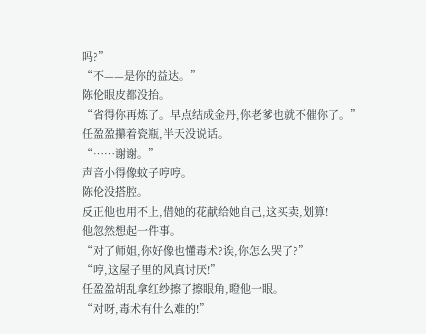吗?”
“不——是你的益达。”
陈伦眼皮都没抬。
“省得你再炼了。早点结成金丹,你老爹也就不催你了。”
任盈盈攥着瓷瓶,半天没说话。
“……谢谢。”
声音小得像蚊子哼哼。
陈伦没搭腔。
反正他也用不上,借她的花献给她自己,这买卖,划算!
他忽然想起一件事。
“对了师姐,你好像也懂毒术?诶,你怎么哭了?”
“哼,这屋子里的风真讨厌!”
任盈盈胡乱拿红纱擦了擦眼角,瞪他一眼。
“对呀,毒术有什么难的!”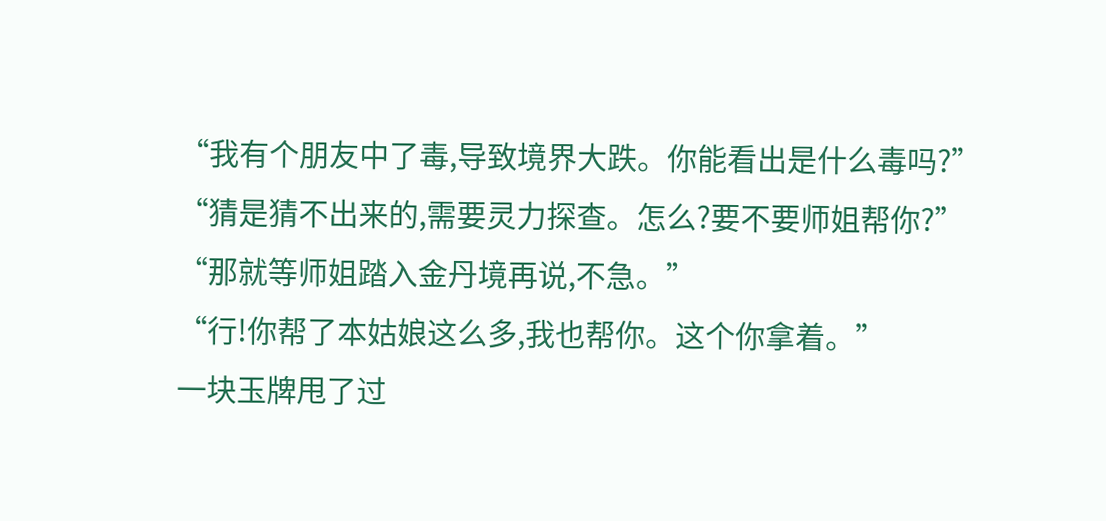“我有个朋友中了毒,导致境界大跌。你能看出是什么毒吗?”
“猜是猜不出来的,需要灵力探查。怎么?要不要师姐帮你?”
“那就等师姐踏入金丹境再说,不急。”
“行!你帮了本姑娘这么多,我也帮你。这个你拿着。”
一块玉牌甩了过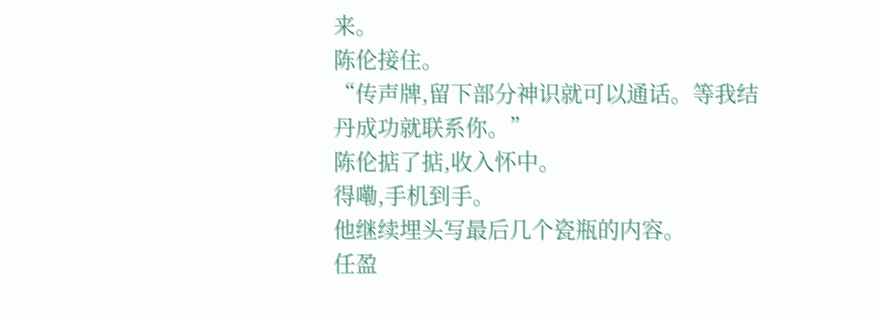来。
陈伦接住。
“传声牌,留下部分神识就可以通话。等我结丹成功就联系你。”
陈伦掂了掂,收入怀中。
得嘞,手机到手。
他继续埋头写最后几个瓷瓶的内容。
任盈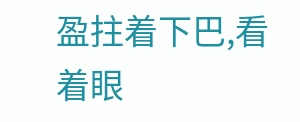盈拄着下巴,看着眼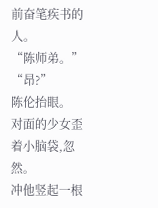前奋笔疾书的人。
“陈师弟。”
“昂?”
陈伦抬眼。
对面的少女歪着小脑袋,忽然。
冲他竖起一根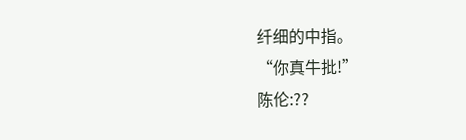纤细的中指。
“你真牛批!”
陈伦:??